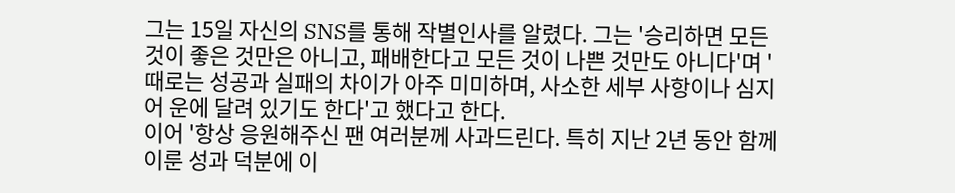그는 15일 자신의 SNS를 통해 작별인사를 알렸다. 그는 '승리하면 모든 것이 좋은 것만은 아니고, 패배한다고 모든 것이 나쁜 것만도 아니다'며 '때로는 성공과 실패의 차이가 아주 미미하며, 사소한 세부 사항이나 심지어 운에 달려 있기도 한다'고 했다고 한다.
이어 '항상 응원해주신 팬 여러분께 사과드린다. 특히 지난 2년 동안 함께 이룬 성과 덕분에 이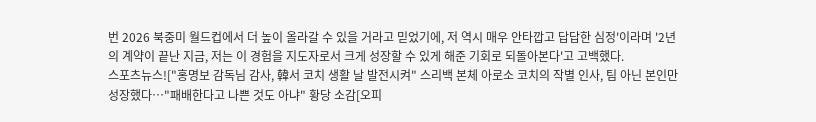번 2026 북중미 월드컵에서 더 높이 올라갈 수 있을 거라고 믿었기에, 저 역시 매우 안타깝고 답답한 심정'이라며 '2년의 계약이 끝난 지금, 저는 이 경험을 지도자로서 크게 성장할 수 있게 해준 기회로 되돌아본다'고 고백했다.
스포츠뉴스!["홍명보 감독님 감사, 韓서 코치 생활 날 발전시켜" 스리백 본체 아로소 코치의 작별 인사, 팀 아닌 본인만 성장했다…"패배한다고 나쁜 것도 아냐" 황당 소감[오피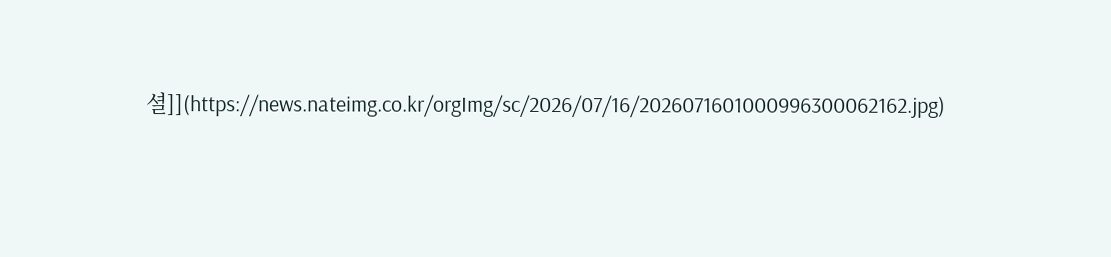셜]](https://news.nateimg.co.kr/orgImg/sc/2026/07/16/2026071601000996300062162.jpg)